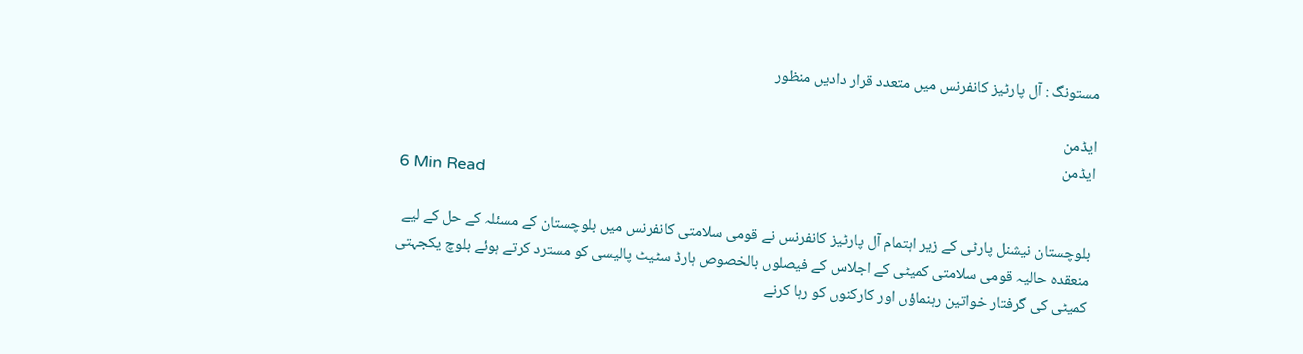مستونگ : آل پارٹیز کانفرنس میں متعدد قرار دادیں منظور

ایڈمن
ایڈمن
6 Min Read

بلوچستان نیشنل پارٹی کے زیر اہتمام آل پارٹیز کانفرنس نے قومی سلامتی کانفرنس میں بلوچستان کے مسئلہ کے حل کے لیے منعقدہ حالیہ قومی سلامتی کمیٹی کے اجلاس کے فیصلوں بالخصوص ہارڈ سٹیٹ پالیسی کو مسترد کرتے ہوئے بلوچ یکجہتی کمیٹی کی گرفتار خواتین رہنماؤں اور کارکنوں کو رہا کرنے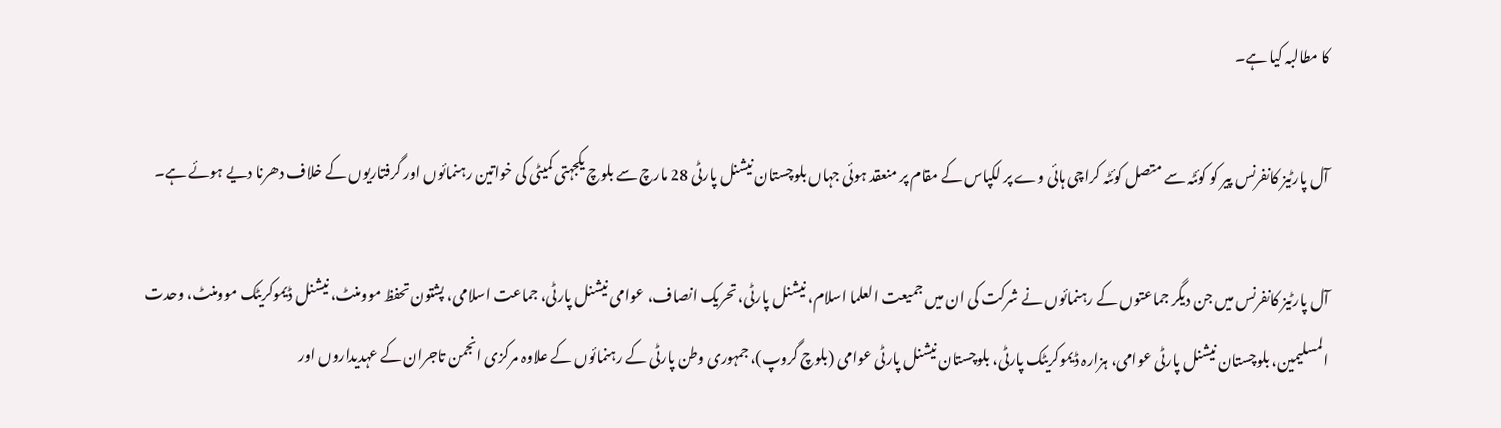کا مطالبہ کیا ہے۔

آل پارٹیز کانفرنس پیر کو کوئٹہ سے متصل کوئٹہ کراچی ہائی وے پر لکپاس کے مقام پر منعقد ہوئی جہاں بلوچستان نیشنل پارٹی 28 مارچ سے بلوچ یکجہتی کمیٹی کی خواتین رہنمائوں اور گرفتاریوں کے خلاف دھرنا دیے ہوئے ہے۔

آل پارٹیز کانفرنس میں جن دیگر جماعتوں کے رہنمائوں نے شرکت کی ان میں جمیعت العلما اسلام، نیشنل پارٹی، تحریک انصاف، عوامی نیشنل پارٹی، جماعت اسلامی، پشتون تحفظ موومنٹ، نیشنل ڈیموکریٹک موومنٹ، وحدت المسلیمین، بلوچستان نیشنل پارٹی عوامی، ہزارہ ڈیموکریٹک پارٹی، بلوچستان نیشنل پارٹی عوامی (بلوچ گروپ)، جمہوری وطن پارٹی کے رہنمائوں کے علاوہ مرکزی انجمن تاجران کے عہدیداروں اور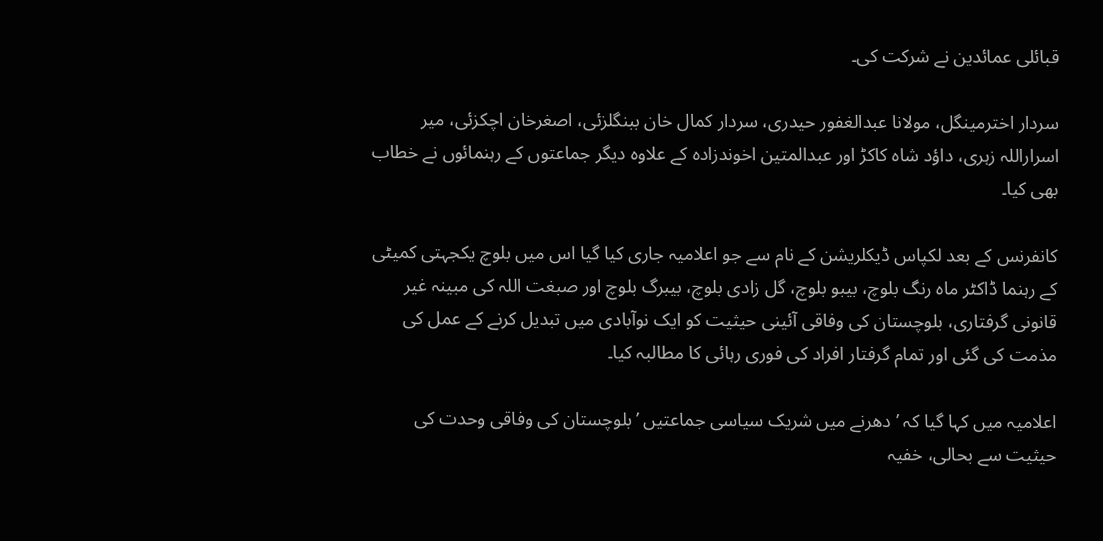قبائلی عمائدین نے شرکت کی۔

سردار اخترمینگل، مولانا عبدالغفور حیدری، سردار کمال خان ببنگلزئی، اصغرخان اچکزئی، میر اسراراللہ زہری، داؤد شاہ کاکڑ اور عبدالمتین اخوندزادہ کے علاوہ دیگر جماعتوں کے رہنمائوں نے خطاب بھی کیا۔

کانفرنس کے بعد لکپاس ڈیکلریشن کے نام سے جو اعلامیہ جاری کیا گیا اس میں بلوچ یکجہتی کمیٹی کے رہنما ڈاکٹر ماہ رنگ بلوچ، بیبو بلوچ، گل زادی بلوچ، بیبرگ بلوچ اور صبغت اللہ کی مبینہ غیر قانونی گرفتاری، بلوچستان کی وفاقی آئینی حیثیت کو ایک نوآبادی میں تبدیل کرنے کے عمل کی مذمت کی گئی اور تمام گرفتار افراد کی فوری رہائی کا مطالبہ کیا۔

اعلامیہ میں کہا گیا کہ ’دھرنے میں شریک سیاسی جماعتیں ’بلوچستان کی وفاقی وحدت کی حیثیت سے بحالی، خفیہ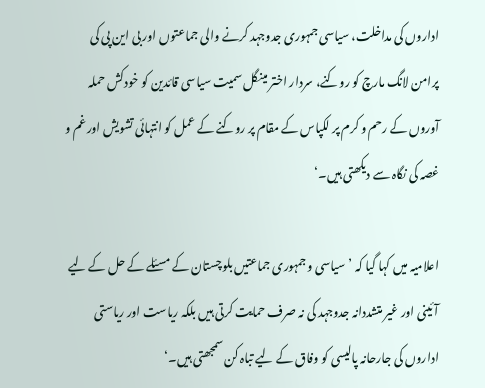اداروں کی مداخلت، سیاسی جمہوری جدوجہد کرنے والی جماعتوں اور بی این پی کی پرامن لانگ مارچ کو روکنے، سردار اختر مینگل سمیت سیاسی قائدین کو خودکش حملہ آوروں کے رحم و کرم پر لکپاس کے مقام پر روکنے کے عمل کو انتہائی تشویش اور غم و غصہ کی نگاہ سے دیکھتی ہیں۔‘

اعلامیہ میں کہا گیا کہ ’سیاسی و جمہوری جماعتیں بلوچستان کے مسئلے کے حل کے لیے آئینی اور غیر متشددانہ جدوجہد کی نہ صرف حمایت کرتی ہیں بلکہ ریاست اور ریاستی اداروں کی جارحانہ پالیسی کو وفاق کے لیے تباہ کن سمجھتی ہیں۔‘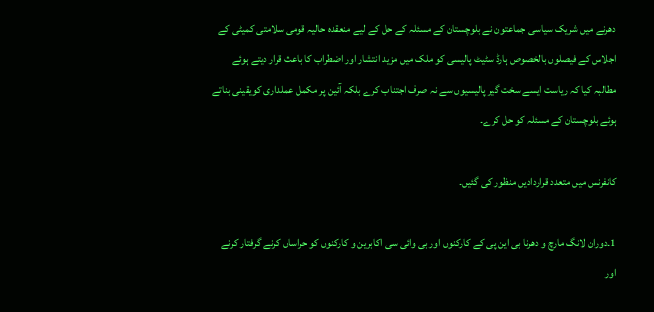دھرنے میں شریک سیاسی جماعتون نے بلوچستان کے مسئلہ کے حل کے لیے منعقدہ حالیہ قومی سلامتی کمیٹی کے اجلاس کے فیصلوں بالخصوص ہارڈ سٹیٹ پالیسی کو ملک میں مزید انتشار اور اضطراب کا باعث قرار دیتے ہوئے مطالبہ کیا کہ ریاست ایسے سخت گیر پالیسیوں سے نہ صرف اجتناب کرے بلکہ آئین پر مکمل عملداری کویقینی بناتے ہوئے بلوچستان کے مسئلہ کو حل کرے۔

کانفرنس میں متعدد قراردادیں منظور کی گئیں۔

1۔دوران لانگ مارچ و دھرنا بی این پی کے کارکنوں اور بی وائی سی اکابرین و کارکنوں کو حراساں کرنے گرفتار کرنے اور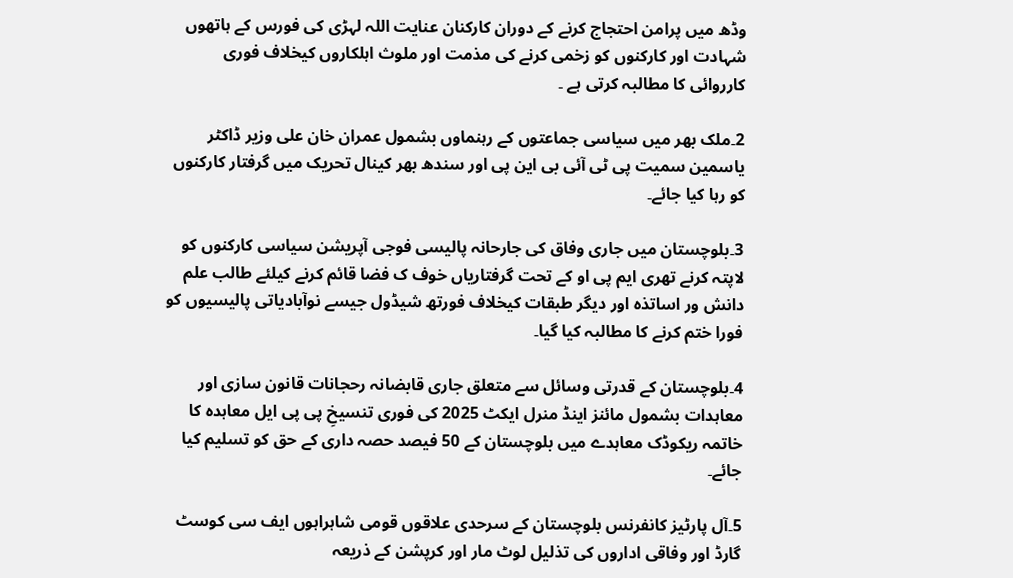وڈھ میں پرامن احتجاج کرنے کے دوران کارکنان عنایت اللہ لہڑی کی فورس کے ہاتھوں شہادت اور کارکنوں کو زخمی کرنے کی مذمت اور ملوث اہلکاروں کیخلاف فوری کارروائی کا مطالبہ کرتی ہے ۔

2۔ملک بھر میں سیاسی جماعتوں کے رہنماوں بشمول عمران خان علی وزیر ڈاکٹر یاسمین سمیت پی ٹی آئی بی این پی اور سندھ بھر کینال تحریک میں گرفتار کارکنوں کو رہا کیا جائے۔

3۔بلوچستان میں جاری وفاق کی جارحانہ پالیسی فوجی آپریشن سیاسی کارکنوں کو لاپتہ کرنے تھری ایم پی او کے تحت گرفتاریاں خوف ک فضا قائم کرنے کیلئے طالب علم دانش ور اساتذہ اور دیگر طبقات کیخلاف فورتھ شیڈول جیسے نوآبادیاتی پالیسیوں کو فورا ختم کرنے کا مطالبہ کیا گیا۔

4۔بلوچستان کے قدرتی وسائل سے متعلق جاری قابضانہ رحجانات قانون سازی اور معاہدات بشمول مائنز اینڈ منرل ایکٹ 2025 کی فوری تنسیخِ پی پی ایل معاہدہ کا خاتمہ ریکوڈک معاہدے میں بلوچستان کے 50 فیصد حصہ داری کے حق کو تسلیم کیا جائے۔

5۔آل پارٹیز کانفرنس بلوچستان کے سرحدی علاقوں قومی شاہراہوں ایف سی کوسٹ گارڈ اور وفاقی اداروں کی تذلیل لوٹ مار اور کرپشن کے ذریعہ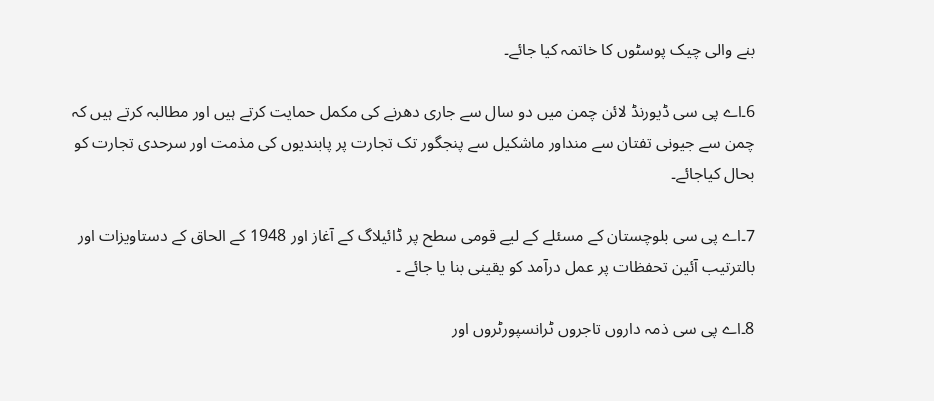بنے والی چیک پوسٹوں کا خاتمہ کیا جائے۔

6۔اے پی سی ڈیورنڈ لائن چمن میں دو سال سے جاری دھرنے کی مکمل حمایت کرتے ہیں اور مطالبہ کرتے ہیں کہ چمن سے جیونی تفتان سے منداور ماشکیل سے پنجگور تک تجارت پر پابندیوں کی مذمت اور سرحدی تجارت کو بحال کیاجائے۔

7۔اے پی سی بلوچستان کے مسئلے کے لیے قومی سطح پر ڈائیلاگ کے آغاز اور 1948 کے الحاق کے دستاویزات اور بالترتیب آئین تحفظات پر عمل درآمد کو یقینی بنا یا جائے ۔

8۔اے پی سی ذمہ داروں تاجروں ٹرانسپورٹروں اور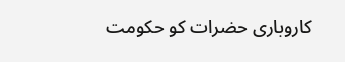کاروباری حضرات کو حکومت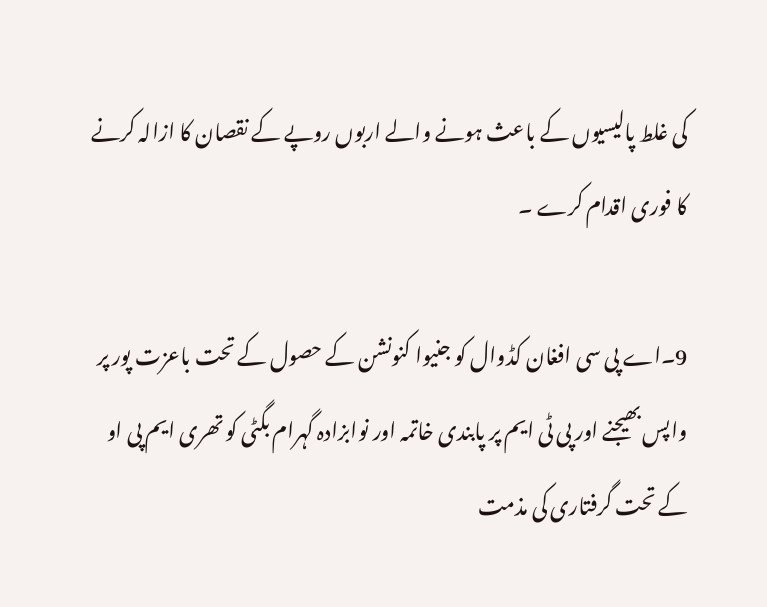کی غلط پالیسیوں کے باعث ہونے والے اربوں روپے کے نقصان کا ازالہ کرنے کا فوری اقدام کرے ۔

9۔اے پی سی افغان کڈوال کو جنیوا کنونشن کے حصول کے تحت باعزت پور پر واپس بھیجنے اور پی ٹی ایم پر پابندی خاتمہ اور نوابزادہ گہرام بگٹی کو تھری ایم پی او کے تحت گرفتاری کی مذمت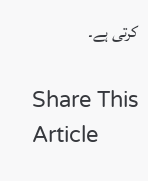کرتی ہے۔

Share This Article